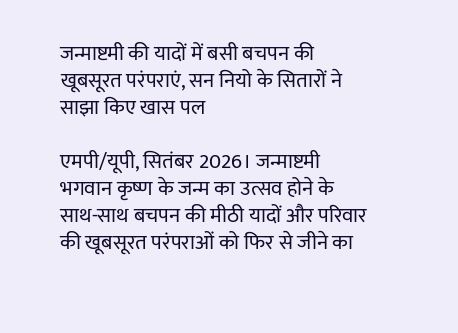जन्माष्टमी की यादों में बसी बचपन की खूबसूरत परंपराएं, सन नियो के सितारों ने साझा किए खास पल

एमपी/यूपी, सितंबर 2026। जन्माष्टमी भगवान कृष्ण के जन्म का उत्सव होने के साथ-साथ बचपन की मीठी यादों और परिवार की खूबसूरत परंपराओं को फिर से जीने का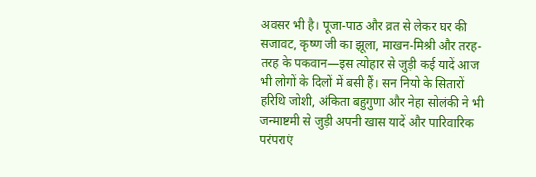अवसर भी है। पूजा-पाठ और व्रत से लेकर घर की सजावट, कृष्ण जी का झूला, माखन-मिश्री और तरह-तरह के पकवान—इस त्योहार से जुड़ी कई यादें आज भी लोगों के दिलों में बसी हैं। सन नियो के सितारों हरिथि जोशी, अंकिता बहुगुणा और नेहा सोलंकी ने भी जन्माष्टमी से जुड़ी अपनी खास यादें और पारिवारिक परंपराएं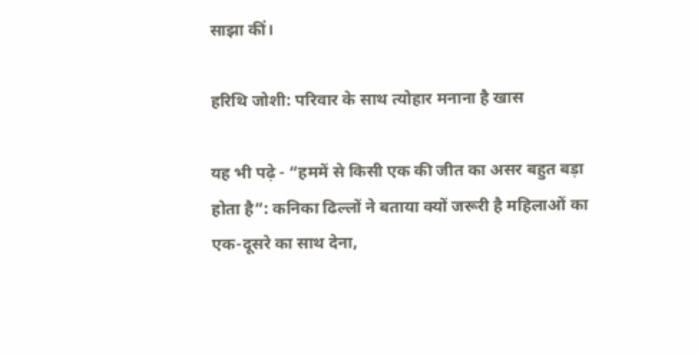साझा कीं।

हरिथि जोशी: परिवार के साथ त्योहार मनाना है खास

यह भी पढ़े - “हममें से किसी एक की जीत का असर बहुत बड़ा होता है”: कनिका ढिल्लों ने बताया क्यों जरूरी है महिलाओं का एक-दूसरे का साथ देना,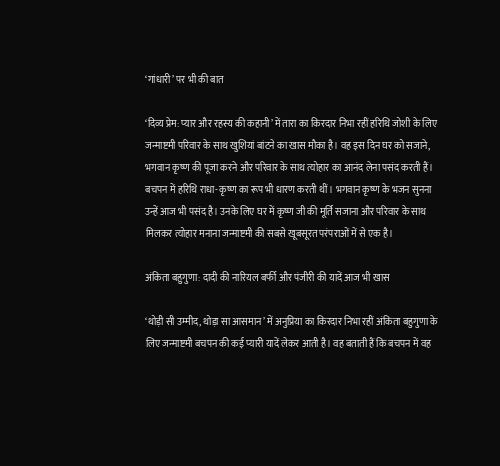‘गांधारी’ पर भी की बात

‘दिव्य प्रेम: प्यार और रहस्य की कहानी’ में तारा का किरदार निभा रहीं हरिथि जोशी के लिए जन्माष्टमी परिवार के साथ खुशियां बांटने का खास मौका है। वह इस दिन घर को सजाने, भगवान कृष्ण की पूजा करने और परिवार के साथ त्योहार का आनंद लेना पसंद करती हैं। बचपन में हरिथि राधा-कृष्ण का रूप भी धारण करती थीं। भगवान कृष्ण के भजन सुनना उन्हें आज भी पसंद है। उनके लिए घर में कृष्ण जी की मूर्ति सजाना और परिवार के साथ मिलकर त्योहार मनाना जन्माष्टमी की सबसे खूबसूरत परंपराओं में से एक है।

अंकिता बहुगुणा: दादी की नारियल बर्फी और पंजीरी की यादें आज भी खास

‘थोड़ी सी उम्मीद, थोड़ा सा आसमान’ में अनुप्रिया का किरदार निभा रहीं अंकिता बहुगुणा के लिए जन्माष्टमी बचपन की कई प्यारी यादें लेकर आती है। वह बताती हैं कि बचपन में वह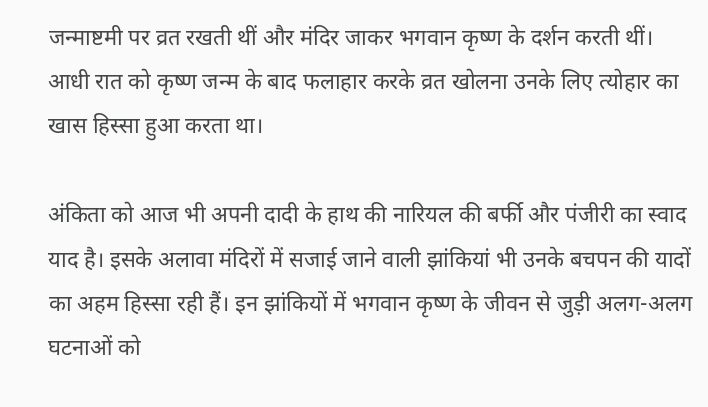जन्माष्टमी पर व्रत रखती थीं और मंदिर जाकर भगवान कृष्ण के दर्शन करती थीं। आधी रात को कृष्ण जन्म के बाद फलाहार करके व्रत खोलना उनके लिए त्योहार का खास हिस्सा हुआ करता था।

अंकिता को आज भी अपनी दादी के हाथ की नारियल की बर्फी और पंजीरी का स्वाद याद है। इसके अलावा मंदिरों में सजाई जाने वाली झांकियां भी उनके बचपन की यादों का अहम हिस्सा रही हैं। इन झांकियों में भगवान कृष्ण के जीवन से जुड़ी अलग-अलग घटनाओं को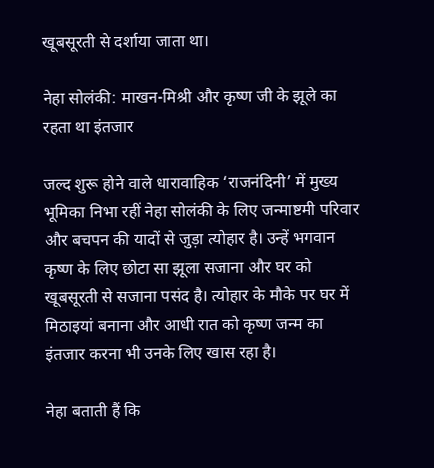खूबसूरती से दर्शाया जाता था।

नेहा सोलंकी: माखन-मिश्री और कृष्ण जी के झूले का रहता था इंतजार

जल्द शुरू होने वाले धारावाहिक ‘राजनंदिनी’ में मुख्य भूमिका निभा रहीं नेहा सोलंकी के लिए जन्माष्टमी परिवार और बचपन की यादों से जुड़ा त्योहार है। उन्हें भगवान कृष्ण के लिए छोटा सा झूला सजाना और घर को खूबसूरती से सजाना पसंद है। त्योहार के मौके पर घर में मिठाइयां बनाना और आधी रात को कृष्ण जन्म का इंतजार करना भी उनके लिए खास रहा है।

नेहा बताती हैं कि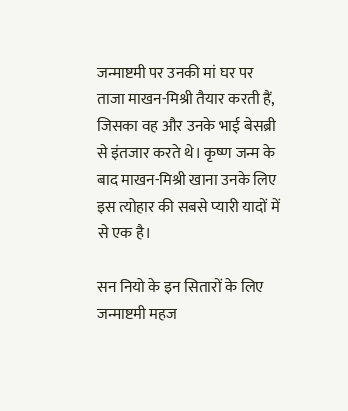जन्माष्टमी पर उनकी मां घर पर ताजा माखन-मिश्री तैयार करती हैं, जिसका वह और उनके भाई बेसब्री से इंतजार करते थे। कृष्ण जन्म के बाद माखन-मिश्री खाना उनके लिए इस त्योहार की सबसे प्यारी यादों में से एक है।

सन नियो के इन सितारों के लिए जन्माष्टमी महज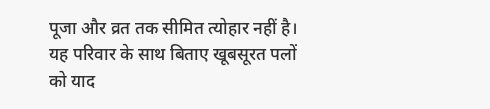पूजा और व्रत तक सीमित त्योहार नहीं है। यह परिवार के साथ बिताए खूबसूरत पलों को याद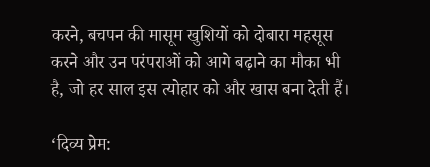करने, बचपन की मासूम खुशियों को दोबारा महसूस करने और उन परंपराओं को आगे बढ़ाने का मौका भी है, जो हर साल इस त्योहार को और खास बना देती हैं।

‘दिव्य प्रेम: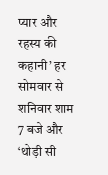प्यार और रहस्य की कहानी’ हर सोमवार से शनिवार शाम 7 बजे और ‘थोड़ी सी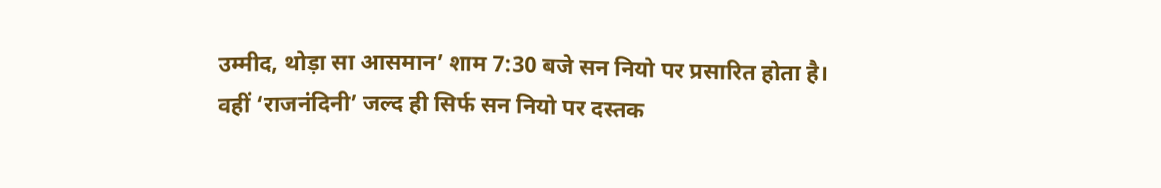उम्मीद, थोड़ा सा आसमान’ शाम 7:30 बजे सन नियो पर प्रसारित होता है। वहीं ‘राजनंदिनी’ जल्द ही सिर्फ सन नियो पर दस्तक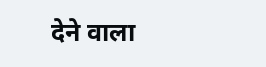देने वाला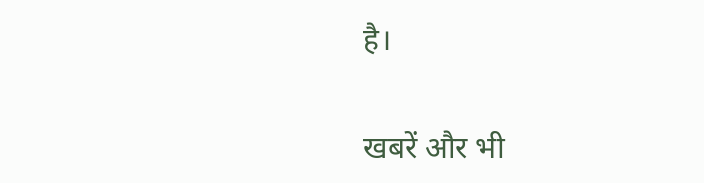है।

खबरें और भी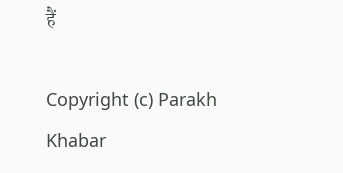हैं

Copyright (c) Parakh Khabar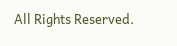All Rights Reserved.